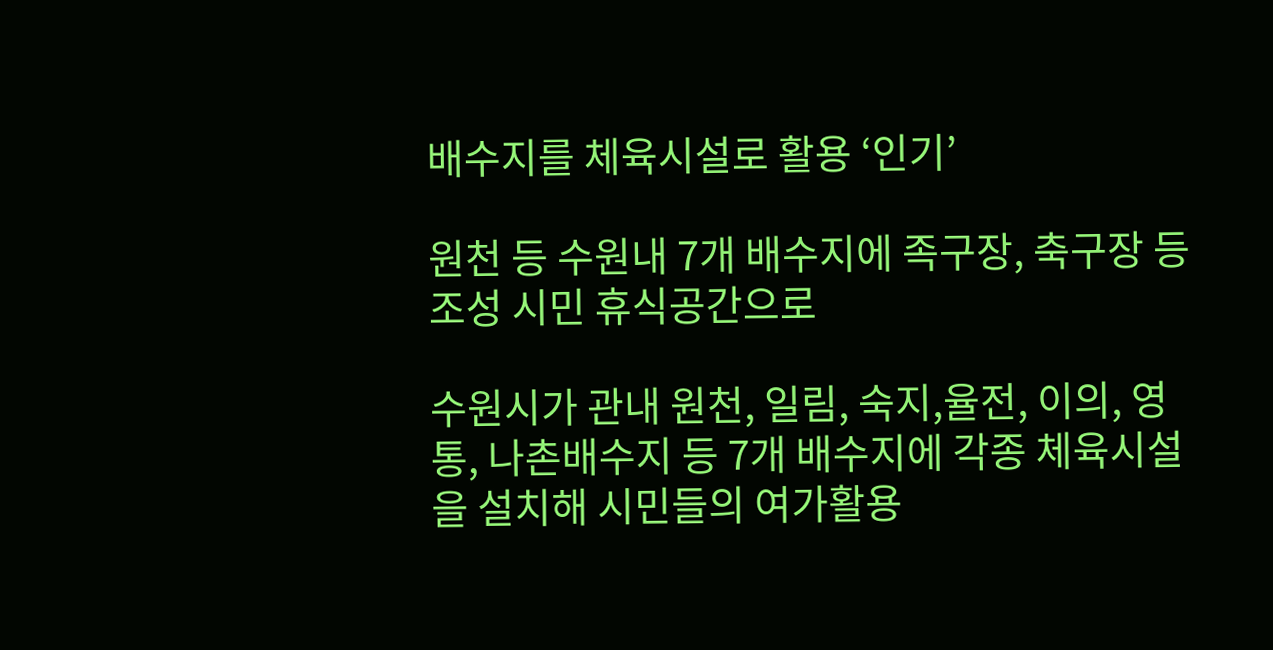배수지를 체육시설로 활용 ‘인기’

원천 등 수원내 7개 배수지에 족구장, 축구장 등 조성 시민 휴식공간으로

수원시가 관내 원천, 일림, 숙지,율전, 이의, 영통, 나촌배수지 등 7개 배수지에 각종 체육시설을 설치해 시민들의 여가활용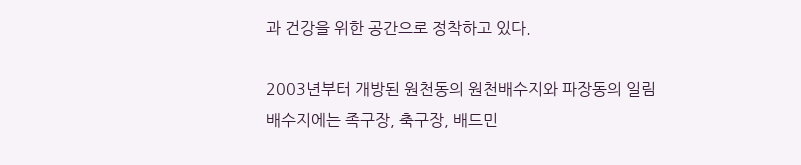과 건강을 위한 공간으로 정착하고 있다.

2003년부터 개방된 원천동의 원천배수지와 파장동의 일림배수지에는 족구장, 축구장, 배드민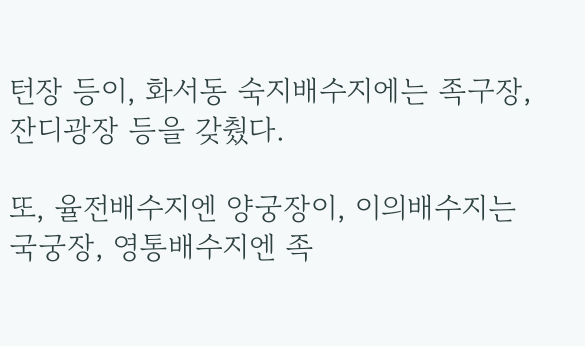턴장 등이, 화서동 숙지배수지에는 족구장, 잔디광장 등을 갖췄다.

또, 율전배수지엔 양궁장이, 이의배수지는 국궁장, 영통배수지엔 족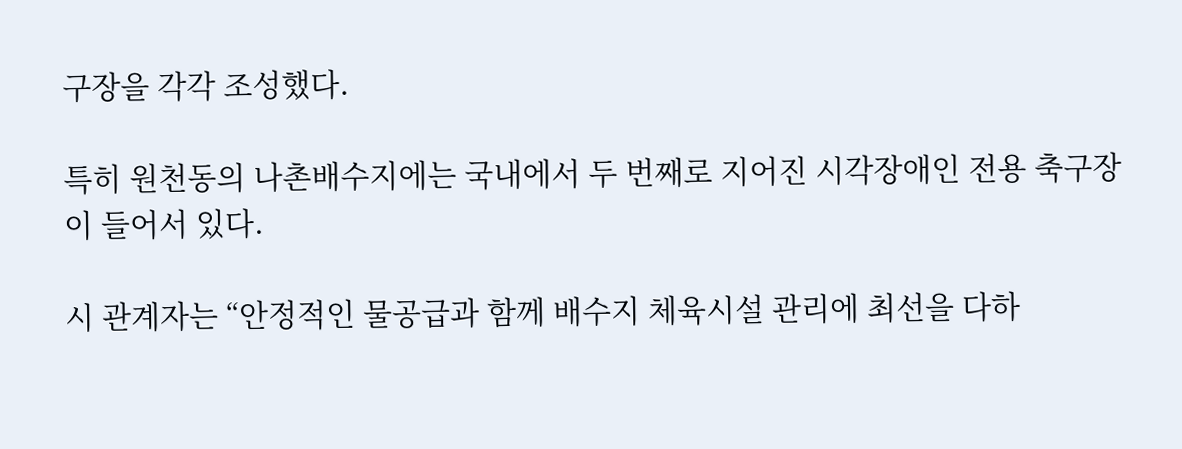구장을 각각 조성했다.

특히 원천동의 나촌배수지에는 국내에서 두 번째로 지어진 시각장애인 전용 축구장이 들어서 있다.

시 관계자는 “안정적인 물공급과 함께 배수지 체육시설 관리에 최선을 다하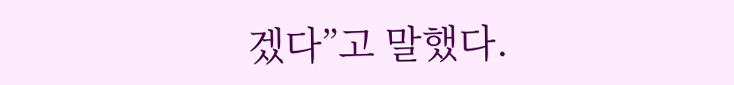겠다”고 말했다.